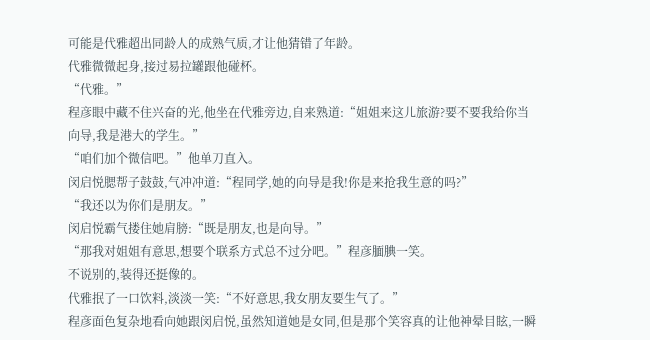可能是代雅超出同龄人的成熟气质,才让他猜错了年龄。
代雅微微起身,接过易拉罐跟他碰杯。
“代雅。”
程彦眼中藏不住兴奋的光,他坐在代雅旁边,自来熟道:“姐姐来这儿旅游?要不要我给你当向导,我是港大的学生。”
“咱们加个微信吧。”他单刀直入。
闵启悦腮帮子鼓鼓,气冲冲道:“程同学,她的向导是我!你是来抢我生意的吗?”
“我还以为你们是朋友。”
闵启悦霸气搂住她肩膀:“既是朋友,也是向导。”
“那我对姐姐有意思,想要个联系方式总不过分吧。”程彦腼腆一笑。
不说别的,装得还挺像的。
代雅抿了一口饮料,淡淡一笑:“不好意思,我女朋友要生气了。”
程彦面色复杂地看向她跟闵启悦,虽然知道她是女同,但是那个笑容真的让他神晕目眩,一瞬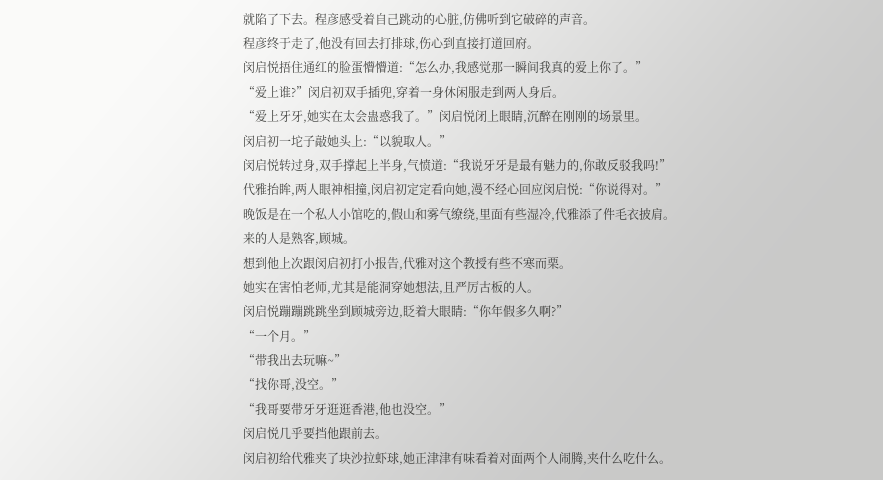就陷了下去。程彦感受着自己跳动的心脏,仿佛听到它破碎的声音。
程彦终于走了,他没有回去打排球,伤心到直接打道回府。
闵启悦捂住通红的脸蛋懵懵道:“怎么办,我感觉那一瞬间我真的爱上你了。”
“爱上谁?”闵启初双手插兜,穿着一身休闲服走到两人身后。
“爱上牙牙,她实在太会蛊惑我了。”闵启悦闭上眼睛,沉醉在刚刚的场景里。
闵启初一坨子敲她头上:“以貌取人。”
闵启悦转过身,双手撑起上半身,气愤道:“我说牙牙是最有魅力的,你敢反驳我吗!”
代雅抬眸,两人眼神相撞,闵启初定定看向她,漫不经心回应闵启悦:“你说得对。”
晚饭是在一个私人小馆吃的,假山和雾气缭绕,里面有些湿冷,代雅添了件毛衣披肩。
来的人是熟客,顾城。
想到他上次跟闵启初打小报告,代雅对这个教授有些不寒而栗。
她实在害怕老师,尤其是能洞穿她想法,且严厉古板的人。
闵启悦蹦蹦跳跳坐到顾城旁边,眨着大眼睛:“你年假多久啊?”
“一个月。”
“带我出去玩嘛~”
“找你哥,没空。”
“我哥要带牙牙逛逛香港,他也没空。”
闵启悦几乎要挡他跟前去。
闵启初给代雅夹了块沙拉虾球,她正津津有味看着对面两个人闹腾,夹什么吃什么。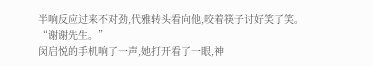半响反应过来不对劲,代雅转头看向他,咬着筷子讨好笑了笑。
“谢谢先生。”
闵启悦的手机响了一声,她打开看了一眼,神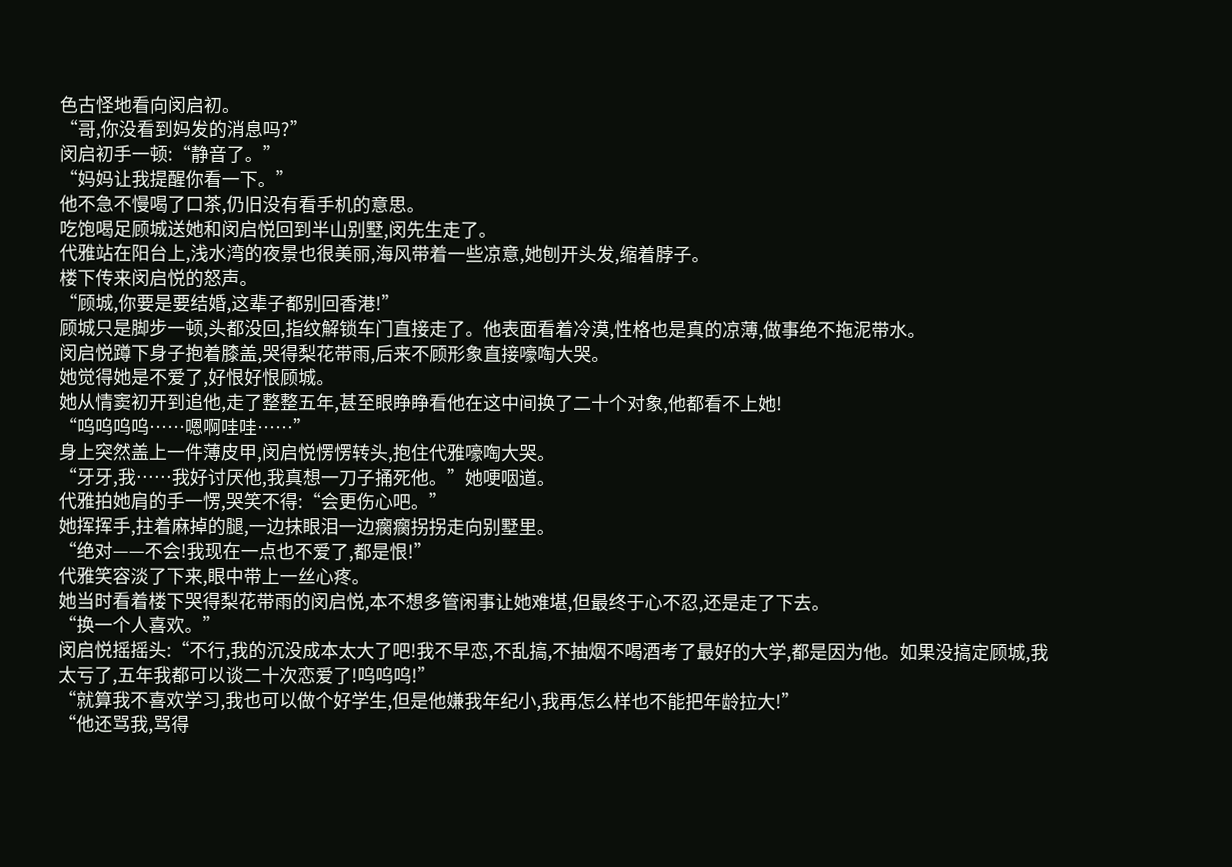色古怪地看向闵启初。
“哥,你没看到妈发的消息吗?”
闵启初手一顿:“静音了。”
“妈妈让我提醒你看一下。”
他不急不慢喝了口茶,仍旧没有看手机的意思。
吃饱喝足顾城送她和闵启悦回到半山别墅,闵先生走了。
代雅站在阳台上,浅水湾的夜景也很美丽,海风带着一些凉意,她刨开头发,缩着脖子。
楼下传来闵启悦的怒声。
“顾城,你要是要结婚,这辈子都别回香港!”
顾城只是脚步一顿,头都没回,指纹解锁车门直接走了。他表面看着冷漠,性格也是真的凉薄,做事绝不拖泥带水。
闵启悦蹲下身子抱着膝盖,哭得梨花带雨,后来不顾形象直接嚎啕大哭。
她觉得她是不爱了,好恨好恨顾城。
她从情窦初开到追他,走了整整五年,甚至眼睁睁看他在这中间换了二十个对象,他都看不上她!
“呜呜呜呜……嗯啊哇哇……”
身上突然盖上一件薄皮甲,闵启悦愣愣转头,抱住代雅嚎啕大哭。
“牙牙,我……我好讨厌他,我真想一刀子捅死他。”她哽咽道。
代雅拍她肩的手一愣,哭笑不得:“会更伤心吧。”
她挥挥手,拄着麻掉的腿,一边抹眼泪一边瘸瘸拐拐走向别墅里。
“绝对——不会!我现在一点也不爱了,都是恨!”
代雅笑容淡了下来,眼中带上一丝心疼。
她当时看着楼下哭得梨花带雨的闵启悦,本不想多管闲事让她难堪,但最终于心不忍,还是走了下去。
“换一个人喜欢。”
闵启悦摇摇头:“不行,我的沉没成本太大了吧!我不早恋,不乱搞,不抽烟不喝酒考了最好的大学,都是因为他。如果没搞定顾城,我太亏了,五年我都可以谈二十次恋爱了!呜呜呜!”
“就算我不喜欢学习,我也可以做个好学生,但是他嫌我年纪小,我再怎么样也不能把年龄拉大!”
“他还骂我,骂得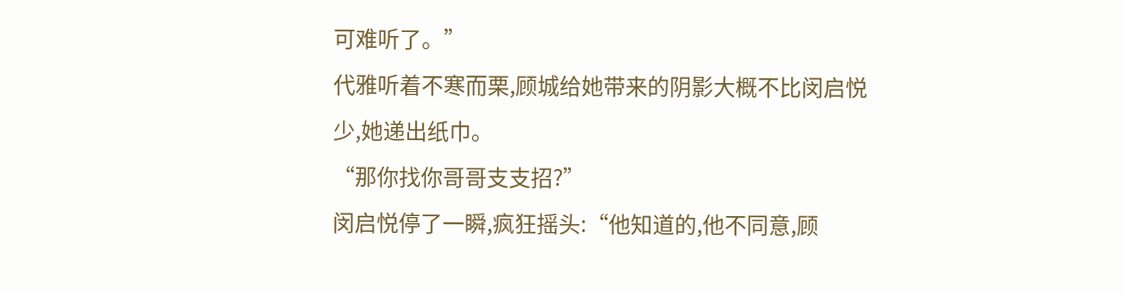可难听了。”
代雅听着不寒而栗,顾城给她带来的阴影大概不比闵启悦少,她递出纸巾。
“那你找你哥哥支支招?”
闵启悦停了一瞬,疯狂摇头:“他知道的,他不同意,顾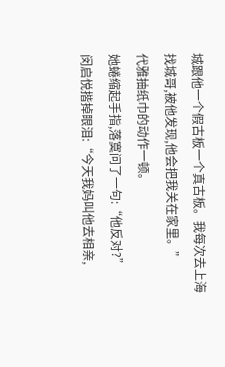城跟他一个假古板一个真古板。我每次去上海找城哥,被他发现,他会把我关在家里。”
代雅抽纸巾的动作一顿。
她蜷缩起手指,落寞问了一句:“他反对?”
闵启悦揩掉眼泪:“今天我妈叫他去相亲,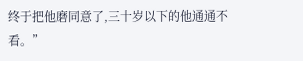终于把他磨同意了,三十岁以下的他通通不看。”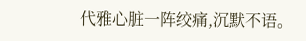代雅心脏一阵绞痛,沉默不语。